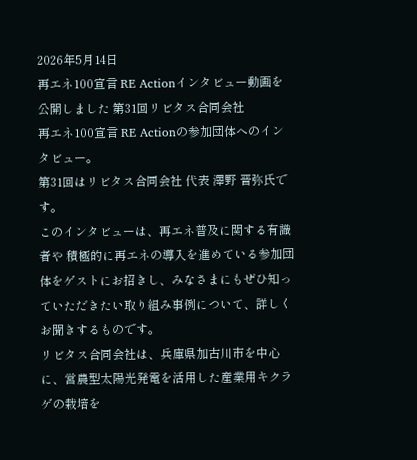2026年5月14日
再エネ100宣言 RE Actionインタビュー動画を公開しました 第31回リビタス合同会社
再エネ100宣言 RE Actionの参加団体へのインタビュー。
第31回はリビタス合同会社 代表 澤野 晋弥氏です。
このインタビューは、再エネ普及に関する有識者や 積極的に再エネの導入を進めている参加団体をゲストにお招きし、みなさまにもぜひ知っていただきたい取り組み事例について、詳しくお聞きするものです。
リビタス合同会社は、兵庫県加古川市を中心に、営農型太陽光発電を活用した産業用キクラゲの栽培を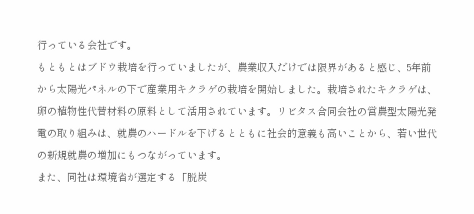行っている会社です。
もともとはブドウ栽培を行っていましたが、農業収入だけでは限界があると感じ、5年前から太陽光パネルの下で産業用キクラゲの栽培を開始しました。栽培されたキクラゲは、卵の植物性代替材料の原料として活用されています。リビタス合同会社の営農型太陽光発電の取り組みは、就農のハードルを下げるとともに社会的意義も高いことから、若い世代の新規就農の増加にもつながっています。
また、同社は環境省が選定する「脱炭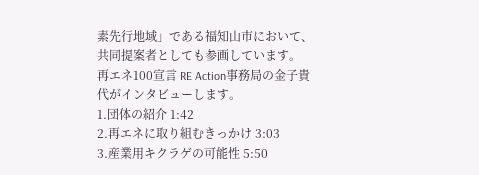素先行地域」である福知山市において、共同提案者としても参画しています。
再エネ100宣言 RE Action事務局の金子貴代がインタビューします。
1.団体の紹介 1:42
2.再エネに取り組むきっかけ 3:03
3.産業用キクラゲの可能性 5:50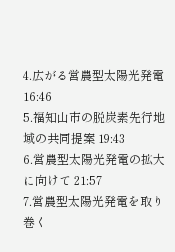4.広がる営農型太陽光発電 16:46
5.福知山市の脱炭素先行地域の共同提案 19:43
6.営農型太陽光発電の拡大に向けて 21:57
7.営農型太陽光発電を取り巻く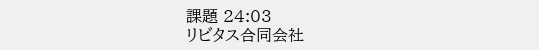課題 24:03
リビタス合同会社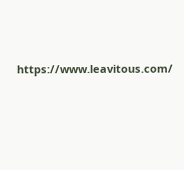https://www.leavitous.com/